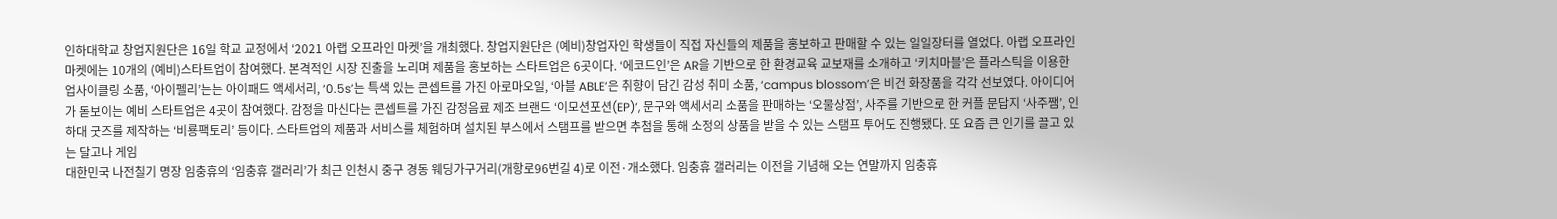인하대학교 창업지원단은 16일 학교 교정에서 ‘2021 아랩 오프라인 마켓’을 개최했다. 창업지원단은 (예비)창업자인 학생들이 직접 자신들의 제품을 홍보하고 판매할 수 있는 일일장터를 열었다. 아랩 오프라인 마켓에는 10개의 (예비)스타트업이 참여했다. 본격적인 시장 진출을 노리며 제품을 홍보하는 스타트업은 6곳이다. ‘에코드인’은 AR을 기반으로 한 환경교육 교보재를 소개하고 ‘키치마블’은 플라스틱을 이용한 업사이클링 소품, ‘아이펠리’는는 아이패드 액세서리, ‘0.5s’는 특색 있는 콘셉트를 가진 아로마오일, ‘아블 ABLE’은 취향이 담긴 감성 취미 소품, ‘campus blossom’은 비건 화장품을 각각 선보였다. 아이디어가 돋보이는 예비 스타트업은 4곳이 참여했다. 감정을 마신다는 콘셉트를 가진 감정음료 제조 브랜드 ‘이모션포션(EP)’, 문구와 액세서리 소품을 판매하는 ‘오물상점’, 사주를 기반으로 한 커플 문답지 ‘사주쨈’, 인하대 굿즈를 제작하는 ‘비룡팩토리’ 등이다. 스타트업의 제품과 서비스를 체험하며 설치된 부스에서 스탬프를 받으면 추첨을 통해 소정의 상품을 받을 수 있는 스탬프 투어도 진행됐다. 또 요즘 큰 인기를 끌고 있는 달고나 게임
대한민국 나전칠기 명장 임충휴의 ‘임충휴 갤러리’가 최근 인천시 중구 경동 웨딩가구거리(개항로96번길 4)로 이전·개소했다. 임충휴 갤러리는 이전을 기념해 오는 연말까지 임충휴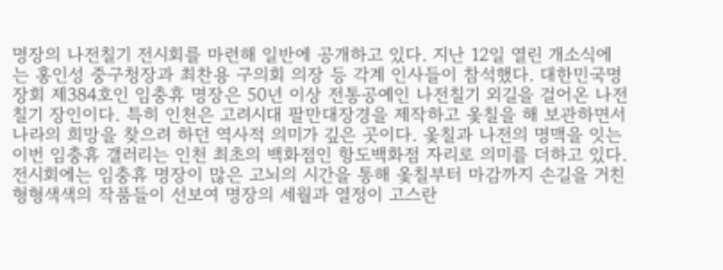명장의 나전칠기 전시회를 마련해 일반에 공개하고 있다. 지난 12일 열린 개소식에는 홍인성 중구청장과 최찬용 구의회 의장 등 각계 인사들이 참석했다. 대한민국명장회 제384호인 임충휴 명장은 50년 이상 전통공예인 나전칠기 외길을 걸어온 나전칠기 장인이다. 특히 인천은 고려시대 팔만대장경을 제작하고 옻칠을 해 보관하면서 나라의 희망을 찾으려 하던 역사적 의미가 깊은 곳이다. 옻칠과 나전의 명맥을 잇는 이번 임충휴 갤러리는 인천 최초의 백화점인 항도백화점 자리로 의미를 더하고 있다. 전시회에는 임충휴 명장이 많은 고뇌의 시간을 통해 옻칠부터 마감까지 손길을 거친 형형색색의 작품들이 선보여 명장의 세월과 열정이 고스란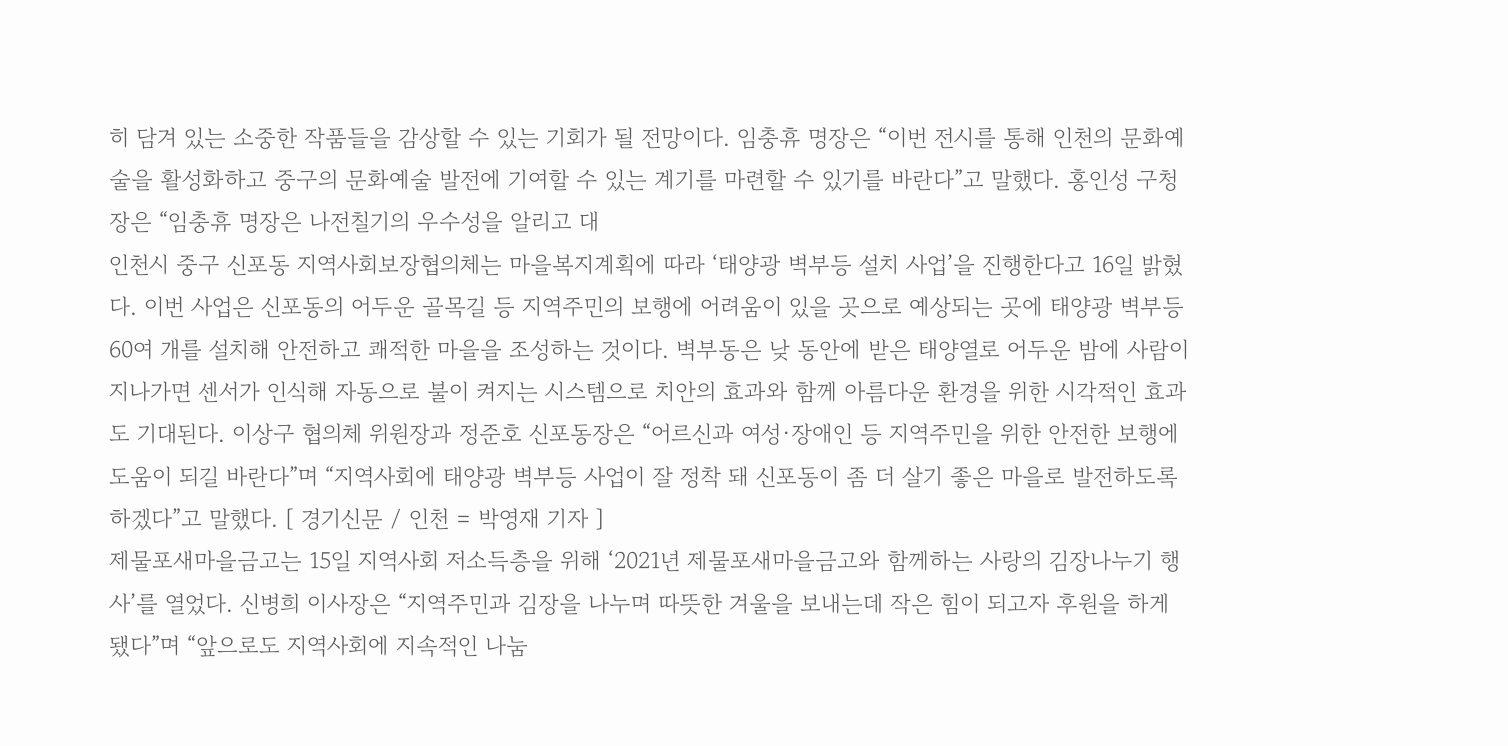히 담겨 있는 소중한 작품들을 감상할 수 있는 기회가 될 전망이다. 임충휴 명장은 “이번 전시를 통해 인천의 문화예술을 활성화하고 중구의 문화예술 발전에 기여할 수 있는 계기를 마련할 수 있기를 바란다”고 말했다. 홍인성 구청장은 “임충휴 명장은 나전칠기의 우수성을 알리고 대
인천시 중구 신포동 지역사회보장협의체는 마을복지계획에 따라 ‘태양광 벽부등 설치 사업’을 진행한다고 16일 밝혔다. 이번 사업은 신포동의 어두운 골목길 등 지역주민의 보행에 어려움이 있을 곳으로 예상되는 곳에 태양광 벽부등 60여 개를 설치해 안전하고 쾌적한 마을을 조성하는 것이다. 벽부동은 낮 동안에 받은 태양열로 어두운 밤에 사람이 지나가면 센서가 인식해 자동으로 불이 켜지는 시스템으로 치안의 효과와 함께 아름다운 환경을 위한 시각적인 효과도 기대된다. 이상구 협의체 위원장과 정준호 신포동장은 “어르신과 여성·장애인 등 지역주민을 위한 안전한 보행에 도움이 되길 바란다”며 “지역사회에 태양광 벽부등 사업이 잘 정착 돼 신포동이 좀 더 살기 좋은 마을로 발전하도록 하겠다”고 말했다. [ 경기신문 / 인천 = 박영재 기자 ]
제물포새마을금고는 15일 지역사회 저소득층을 위해 ‘2021년 제물포새마을금고와 함께하는 사랑의 김장나누기 행사’를 열었다. 신병희 이사장은 “지역주민과 김장을 나누며 따뜻한 겨울을 보내는데 작은 힘이 되고자 후원을 하게 됐다”며 “앞으로도 지역사회에 지속적인 나눔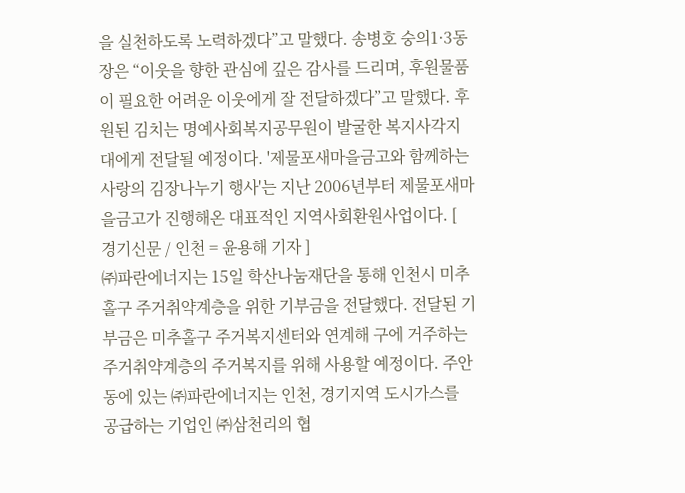을 실천하도록 노력하겠다”고 말했다. 송병호 숭의1·3동장은 “이웃을 향한 관심에 깊은 감사를 드리며, 후원물품이 필요한 어려운 이웃에게 잘 전달하겠다”고 말했다. 후원된 김치는 명예사회복지공무원이 발굴한 복지사각지대에게 전달될 예정이다. '제물포새마을금고와 함께하는 사랑의 김장나누기 행사'는 지난 2006년부터 제물포새마을금고가 진행해온 대표적인 지역사회환원사업이다. [ 경기신문 / 인천 = 윤용해 기자 ]
㈜파란에너지는 15일 학산나눔재단을 통해 인천시 미추홀구 주거취약계층을 위한 기부금을 전달했다. 전달된 기부금은 미추홀구 주거복지센터와 연계해 구에 거주하는 주거취약계층의 주거복지를 위해 사용할 예정이다. 주안동에 있는 ㈜파란에너지는 인천, 경기지역 도시가스를 공급하는 기업인 ㈜삼천리의 협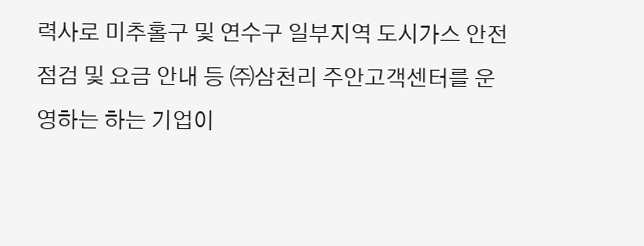력사로 미추홀구 및 연수구 일부지역 도시가스 안전점검 및 요금 안내 등 ㈜삼천리 주안고객센터를 운영하는 하는 기업이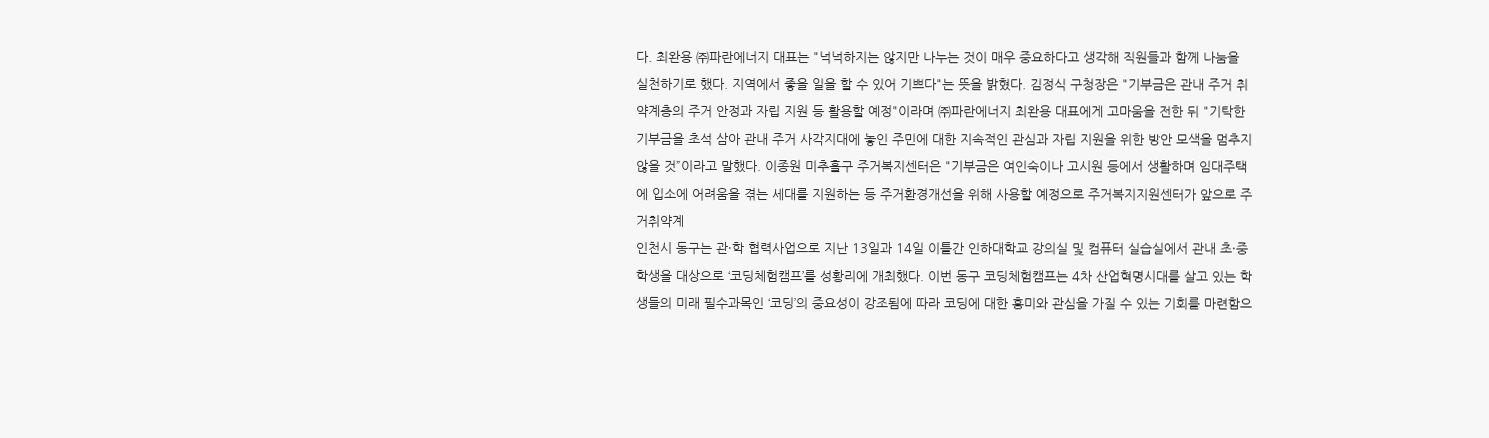다. 최완용 ㈜파란에너지 대표는 "넉넉하지는 않지만 나누는 것이 매우 중요하다고 생각해 직원들과 함께 나눔을 실천하기로 했다. 지역에서 좋을 일을 할 수 있어 기쁘다"는 뜻을 밝혔다. 김정식 구청장은 "기부금은 관내 주거 취약계층의 주거 안정과 자립 지원 등 활용할 예정"이라며 ㈜파란에너지 최완용 대표에게 고마움을 전한 뒤 "기탁한 기부금을 초석 삼아 관내 주거 사각지대에 놓인 주민에 대한 지속적인 관심과 자립 지원을 위한 방안 모색을 멈추지 않을 것”이라고 말했다. 이종원 미추홀구 주거복지센터은 "기부금은 여인숙이나 고시원 등에서 생활하며 임대주택에 입소에 어려움을 겪는 세대를 지원하는 등 주거환경개선을 위해 사용할 예정으로 주거복지지원센터가 앞으로 주거취약계
인천시 동구는 관·학 협력사업으로 지난 13일과 14일 이틀간 인하대학교 강의실 및 컴퓨터 실습실에서 관내 초·중학생을 대상으로 ‘코딩체험캠프’를 성황리에 개최했다. 이번 동구 코딩체험캠프는 4차 산업혁명시대를 살고 있는 학생들의 미래 필수과목인 ‘코딩’의 중요성이 강조됨에 따라 코딩에 대한 흥미와 관심을 가질 수 있는 기회를 마련함으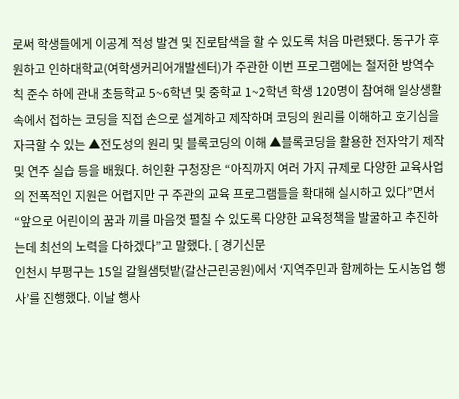로써 학생들에게 이공계 적성 발견 및 진로탐색을 할 수 있도록 처음 마련됐다. 동구가 후원하고 인하대학교(여학생커리어개발센터)가 주관한 이번 프로그램에는 철저한 방역수칙 준수 하에 관내 초등학교 5~6학년 및 중학교 1~2학년 학생 120명이 참여해 일상생활 속에서 접하는 코딩을 직접 손으로 설계하고 제작하며 코딩의 원리를 이해하고 호기심을 자극할 수 있는 ▲전도성의 원리 및 블록코딩의 이해 ▲블록코딩을 활용한 전자악기 제작 및 연주 실습 등을 배웠다. 허인환 구청장은 “아직까지 여러 가지 규제로 다양한 교육사업의 전폭적인 지원은 어렵지만 구 주관의 교육 프로그램들을 확대해 실시하고 있다”면서 “앞으로 어린이의 꿈과 끼를 마음껏 펼칠 수 있도록 다양한 교육정책을 발굴하고 추진하는데 최선의 노력을 다하겠다”고 말했다. [ 경기신문
인천시 부평구는 15일 갈월샘텃밭(갈산근린공원)에서 ‘지역주민과 함께하는 도시농업 행사’를 진행했다. 이날 행사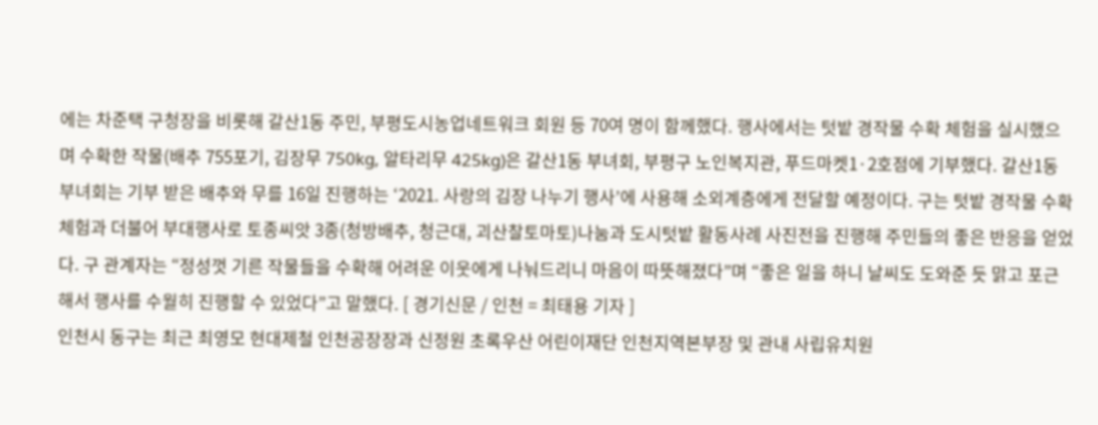에는 차준택 구청장을 비롯해 갈산1동 주민, 부평도시농업네트워크 회원 등 70여 명이 함께했다. 행사에서는 텃밭 경작물 수확 체험을 실시했으며 수확한 작물(배추 755포기, 김장무 750kg, 알타리무 425kg)은 갈산1동 부녀회, 부평구 노인복지관, 푸드마켓1·2호점에 기부했다. 갈산1동 부녀회는 기부 받은 배추와 무를 16일 진행하는 ‘2021. 사랑의 김장 나누기 행사’에 사용해 소외계층에게 전달할 예정이다. 구는 텃밭 경작물 수확체험과 더불어 부대행사로 토종씨앗 3종(청방배추, 청근대, 괴산찰토마토)나눔과 도시텃밭 활동사례 사진전을 진행해 주민들의 좋은 반응을 얻었다. 구 관계자는 “정성껏 기른 작물들을 수확해 어려운 이웃에게 나눠드리니 마음이 따뜻해졌다”며 “좋은 일을 하니 날씨도 도와준 듯 맑고 포근해서 행사를 수월히 진행할 수 있었다”고 말했다. [ 경기신문 / 인천 = 최태용 기자 ]
인천시 동구는 최근 최영모 현대제철 인천공장장과 신정원 초록우산 어린이재단 인천지역본부장 및 관내 사립유치원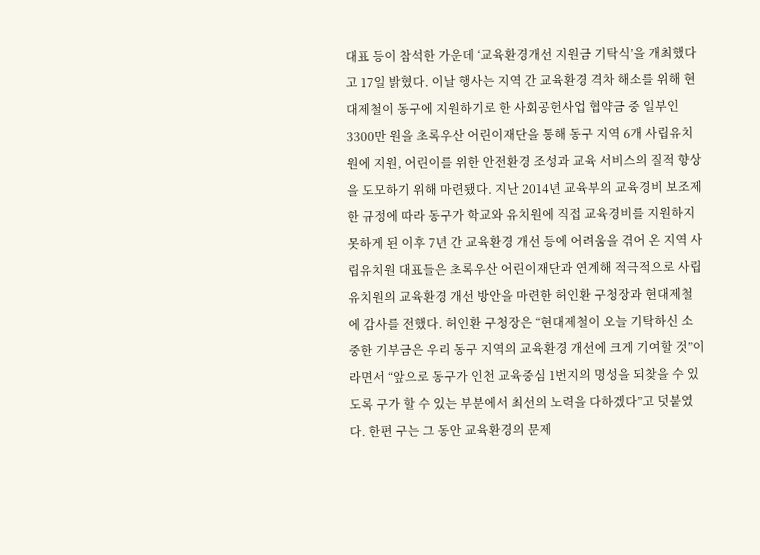대표 등이 참석한 가운데 ‘교육환경개선 지원금 기탁식’을 개최했다고 17일 밝혔다. 이날 행사는 지역 간 교육환경 격차 해소를 위해 현대제철이 동구에 지원하기로 한 사회공헌사업 협약금 중 일부인 3300만 원을 초록우산 어린이재단을 통해 동구 지역 6개 사립유치원에 지원, 어린이를 위한 안전환경 조성과 교육 서비스의 질적 향상을 도모하기 위해 마련됐다. 지난 2014년 교육부의 교육경비 보조제한 규정에 따라 동구가 학교와 유치원에 직접 교육경비를 지원하지 못하게 된 이후 7년 간 교육환경 개선 등에 어려움을 겪어 온 지역 사립유치원 대표들은 초록우산 어린이재단과 연계해 적극적으로 사립유치원의 교육환경 개선 방안을 마련한 허인환 구청장과 현대제철에 감사를 전했다. 허인환 구청장은 “현대제철이 오늘 기탁하신 소중한 기부금은 우리 동구 지역의 교육환경 개선에 크게 기여할 것”이라면서 “앞으로 동구가 인천 교육중심 1번지의 명성을 되찾을 수 있도록 구가 할 수 있는 부분에서 최선의 노력을 다하겠다”고 덧붙였다. 한편 구는 그 동안 교육환경의 문제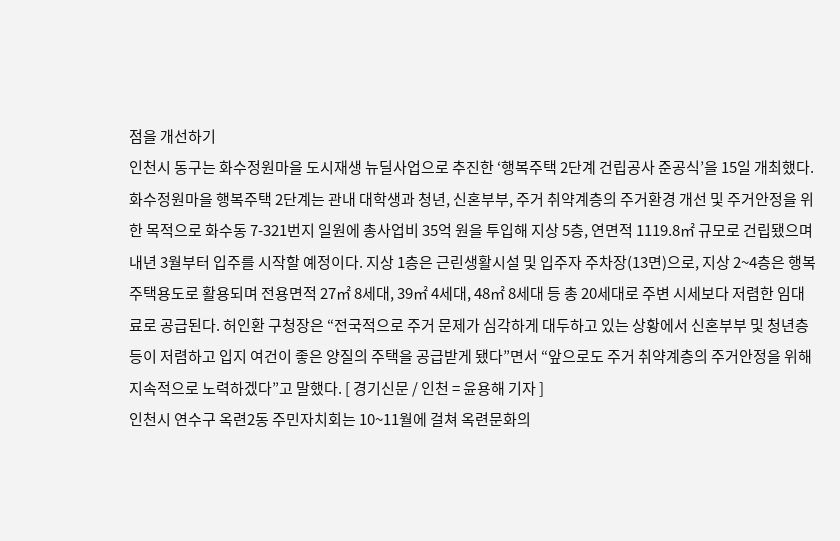점을 개선하기
인천시 동구는 화수정원마을 도시재생 뉴딜사업으로 추진한 ‘행복주택 2단계 건립공사 준공식’을 15일 개최했다. 화수정원마을 행복주택 2단계는 관내 대학생과 청년, 신혼부부, 주거 취약계층의 주거환경 개선 및 주거안정을 위한 목적으로 화수동 7-321번지 일원에 총사업비 35억 원을 투입해 지상 5층, 연면적 1119.8㎡ 규모로 건립됐으며 내년 3월부터 입주를 시작할 예정이다. 지상 1층은 근린생활시설 및 입주자 주차장(13면)으로, 지상 2~4층은 행복주택용도로 활용되며 전용면적 27㎡ 8세대, 39㎡ 4세대, 48㎡ 8세대 등 총 20세대로 주변 시세보다 저렴한 임대료로 공급된다. 허인환 구청장은 “전국적으로 주거 문제가 심각하게 대두하고 있는 상황에서 신혼부부 및 청년층 등이 저렴하고 입지 여건이 좋은 양질의 주택을 공급받게 됐다”면서 “앞으로도 주거 취약계층의 주거안정을 위해 지속적으로 노력하겠다”고 말했다. [ 경기신문 / 인천 = 윤용해 기자 ]
인천시 연수구 옥련2동 주민자치회는 10~11월에 걸쳐 옥련문화의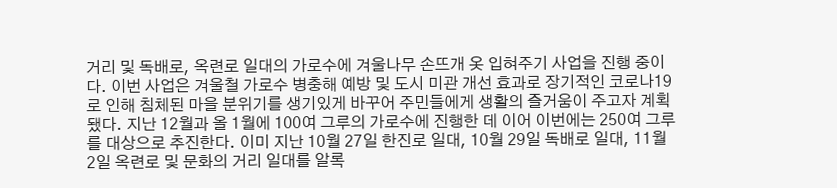거리 및 독배로, 옥련로 일대의 가로수에 겨울나무 손뜨개 옷 입혀주기 사업을 진행 중이다. 이번 사업은 겨울철 가로수 병충해 예방 및 도시 미관 개선 효과로 장기적인 코로나19로 인해 침체된 마을 분위기를 생기있게 바꾸어 주민들에게 생활의 즐거움이 주고자 계획됐다. 지난 12월과 올 1월에 100여 그루의 가로수에 진행한 데 이어 이번에는 250여 그루를 대상으로 추진한다. 이미 지난 10월 27일 한진로 일대, 10월 29일 독배로 일대, 11월 2일 옥련로 및 문화의 거리 일대를 알록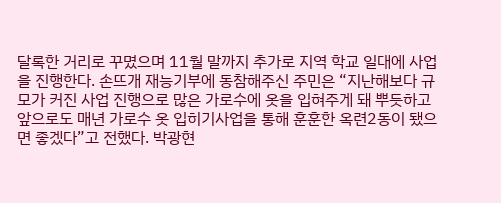달록한 거리로 꾸몄으며 11월 말까지 추가로 지역 학교 일대에 사업을 진행한다. 손뜨개 재능기부에 동참해주신 주민은 “지난해보다 규모가 커진 사업 진행으로 많은 가로수에 옷을 입혀주게 돼 뿌듯하고 앞으로도 매년 가로수 옷 입히기사업을 통해 훈훈한 옥련2동이 됐으면 좋겠다”고 전했다. 박광현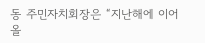동 주민자치회장은 “지난해에 이어 올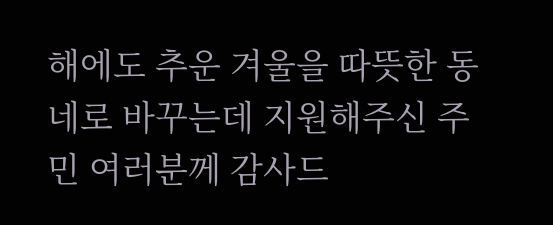해에도 추운 겨울을 따뜻한 동네로 바꾸는데 지원해주신 주민 여러분께 감사드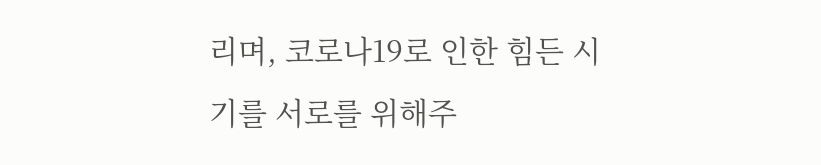리며, 코로나19로 인한 힘든 시기를 서로를 위해주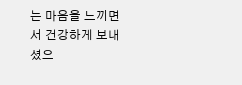는 마음을 느끼면서 건강하게 보내셨으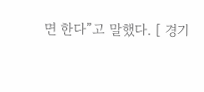면 한다”고 말했다. [ 경기